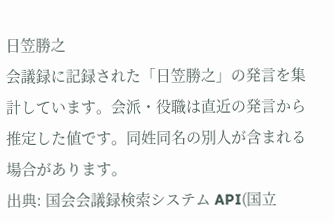日笠勝之
会議録に記録された「日笠勝之」の発言を集計しています。会派・役職は直近の発言から推定した値です。同姓同名の別人が含まれる場合があります。
出典: 国会会議録検索システム API(国立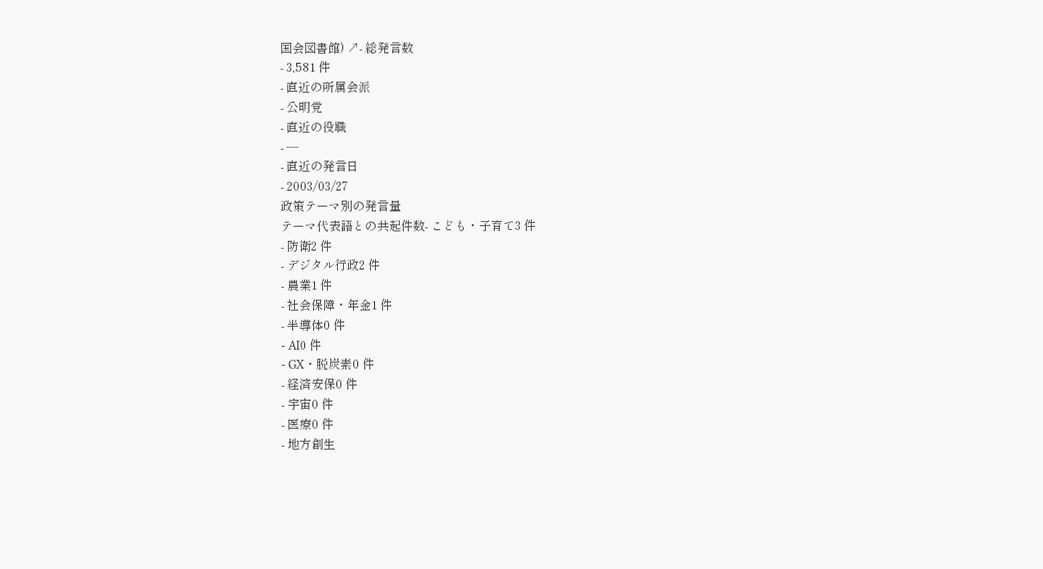国会図書館) ↗- 総発言数
- 3,581 件
- 直近の所属会派
- 公明党
- 直近の役職
- —
- 直近の発言日
- 2003/03/27
政策テーマ別の発言量
テーマ代表語との共起件数- こども・子育て3 件
- 防衛2 件
- デジタル行政2 件
- 農業1 件
- 社会保障・年金1 件
- 半導体0 件
- AI0 件
- GX・脱炭素0 件
- 経済安保0 件
- 宇宙0 件
- 医療0 件
- 地方創生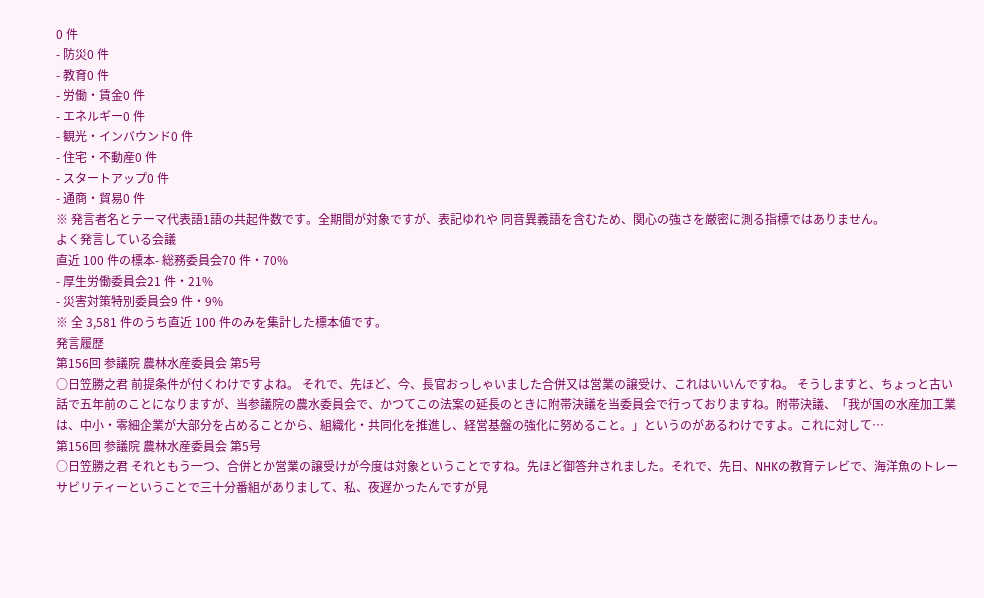0 件
- 防災0 件
- 教育0 件
- 労働・賃金0 件
- エネルギー0 件
- 観光・インバウンド0 件
- 住宅・不動産0 件
- スタートアップ0 件
- 通商・貿易0 件
※ 発言者名とテーマ代表語1語の共起件数です。全期間が対象ですが、表記ゆれや 同音異義語を含むため、関心の強さを厳密に測る指標ではありません。
よく発言している会議
直近 100 件の標本- 総務委員会70 件・70%
- 厚生労働委員会21 件・21%
- 災害対策特別委員会9 件・9%
※ 全 3,581 件のうち直近 100 件のみを集計した標本値です。
発言履歴
第156回 参議院 農林水産委員会 第5号
○日笠勝之君 前提条件が付くわけですよね。 それで、先ほど、今、長官おっしゃいました合併又は営業の譲受け、これはいいんですね。 そうしますと、ちょっと古い話で五年前のことになりますが、当参議院の農水委員会で、かつてこの法案の延長のときに附帯決議を当委員会で行っておりますね。附帯決議、「我が国の水産加工業は、中小・零細企業が大部分を占めることから、組織化・共同化を推進し、経営基盤の強化に努めること。」というのがあるわけですよ。これに対して…
第156回 参議院 農林水産委員会 第5号
○日笠勝之君 それともう一つ、合併とか営業の譲受けが今度は対象ということですね。先ほど御答弁されました。それで、先日、NHKの教育テレビで、海洋魚のトレーサビリティーということで三十分番組がありまして、私、夜遅かったんですが見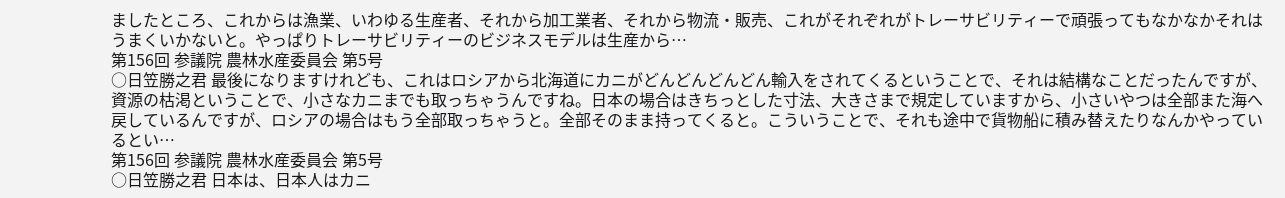ましたところ、これからは漁業、いわゆる生産者、それから加工業者、それから物流・販売、これがそれぞれがトレーサビリティーで頑張ってもなかなかそれはうまくいかないと。やっぱりトレーサビリティーのビジネスモデルは生産から…
第156回 参議院 農林水産委員会 第5号
○日笠勝之君 最後になりますけれども、これはロシアから北海道にカニがどんどんどんどん輸入をされてくるということで、それは結構なことだったんですが、資源の枯渇ということで、小さなカニまでも取っちゃうんですね。日本の場合はきちっとした寸法、大きさまで規定していますから、小さいやつは全部また海へ戻しているんですが、ロシアの場合はもう全部取っちゃうと。全部そのまま持ってくると。こういうことで、それも途中で貨物船に積み替えたりなんかやっているとい…
第156回 参議院 農林水産委員会 第5号
○日笠勝之君 日本は、日本人はカニ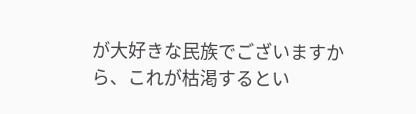が大好きな民族でございますから、これが枯渇するとい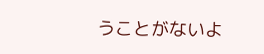うことがないよ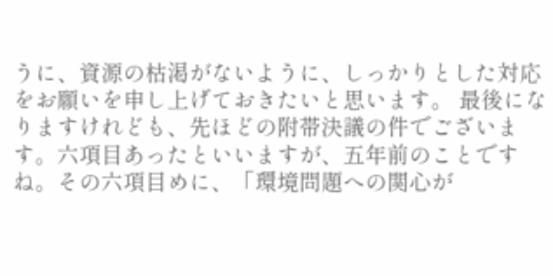うに、資源の枯渇がないように、しっかりとした対応をお願いを申し上げておきたいと思います。 最後になりますけれども、先ほどの附帯決議の件でございます。六項目あったといいますが、五年前のことですね。その六項目めに、「環境問題への関心が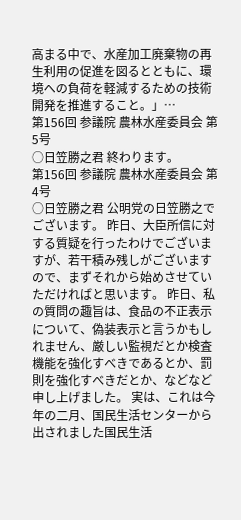高まる中で、水産加工廃棄物の再生利用の促進を図るとともに、環境への負荷を軽減するための技術開発を推進すること。」…
第156回 参議院 農林水産委員会 第5号
○日笠勝之君 終わります。
第156回 参議院 農林水産委員会 第4号
○日笠勝之君 公明党の日笠勝之でございます。 昨日、大臣所信に対する質疑を行ったわけでございますが、若干積み残しがございますので、まずそれから始めさせていただければと思います。 昨日、私の質問の趣旨は、食品の不正表示について、偽装表示と言うかもしれません、厳しい監視だとか検査機能を強化すべきであるとか、罰則を強化すべきだとか、などなど申し上げました。 実は、これは今年の二月、国民生活センターから出されました国民生活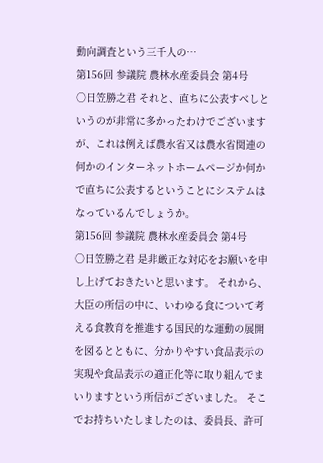動向調査という三千人の…
第156回 参議院 農林水産委員会 第4号
○日笠勝之君 それと、直ちに公表すべしというのが非常に多かったわけでございますが、これは例えば農水省又は農水省関連の何かのインターネットホームページか何かで直ちに公表するということにシステムはなっているんでしょうか。
第156回 参議院 農林水産委員会 第4号
○日笠勝之君 是非厳正な対応をお願いを申し上げておきたいと思います。 それから、大臣の所信の中に、いわゆる食について考える食教育を推進する国民的な運動の展開を図るとともに、分かりやすい食品表示の実現や食品表示の適正化等に取り組んでまいりますという所信がございました。 そこでお持ちいたしましたのは、委員長、許可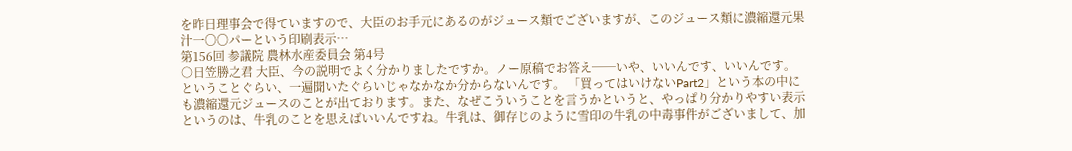を昨日理事会で得ていますので、大臣のお手元にあるのがジュース類でございますが、このジュース類に濃縮還元果汁一〇〇パーという印刷表示…
第156回 参議院 農林水産委員会 第4号
○日笠勝之君 大臣、今の説明でよく分かりましたですか。ノー原稿でお答え──いや、いいんです、いいんです。ということぐらい、一遍聞いたぐらいじゃなかなか分からないんです。 「買ってはいけないPart2」という本の中にも濃縮還元ジュースのことが出ております。また、なぜこういうことを言うかというと、やっぱり分かりやすい表示というのは、牛乳のことを思えばいいんですね。牛乳は、御存じのように雪印の牛乳の中毒事件がございまして、加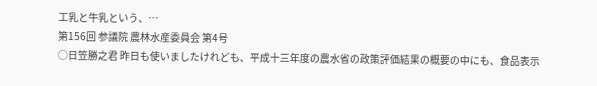工乳と牛乳という、…
第156回 参議院 農林水産委員会 第4号
○日笠勝之君 昨日も使いましたけれども、平成十三年度の農水省の政策評価結果の概要の中にも、食品表示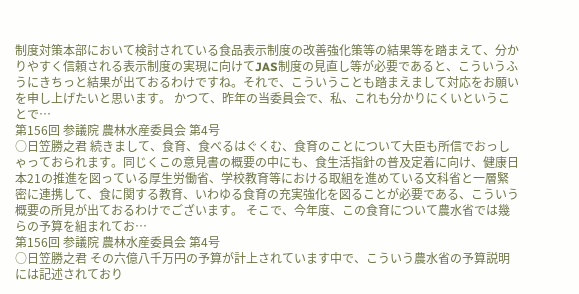制度対策本部において検討されている食品表示制度の改善強化策等の結果等を踏まえて、分かりやすく信頼される表示制度の実現に向けてJAS制度の見直し等が必要であると、こういうふうにきちっと結果が出ておるわけですね。それで、こういうことも踏まえまして対応をお願いを申し上げたいと思います。 かつて、昨年の当委員会で、私、これも分かりにくいということで…
第156回 参議院 農林水産委員会 第4号
○日笠勝之君 続きまして、食育、食べるはぐくむ、食育のことについて大臣も所信でおっしゃっておられます。同じくこの意見書の概要の中にも、食生活指針の普及定着に向け、健康日本21の推進を図っている厚生労働省、学校教育等における取組を進めている文科省と一層緊密に連携して、食に関する教育、いわゆる食育の充実強化を図ることが必要である、こういう概要の所見が出ておるわけでございます。 そこで、今年度、この食育について農水省では幾らの予算を組まれてお…
第156回 参議院 農林水産委員会 第4号
○日笠勝之君 その六億八千万円の予算が計上されています中で、こういう農水省の予算説明には記述されており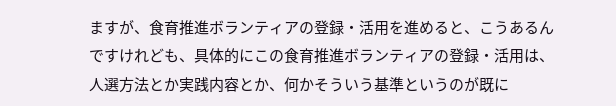ますが、食育推進ボランティアの登録・活用を進めると、こうあるんですけれども、具体的にこの食育推進ボランティアの登録・活用は、人選方法とか実践内容とか、何かそういう基準というのが既に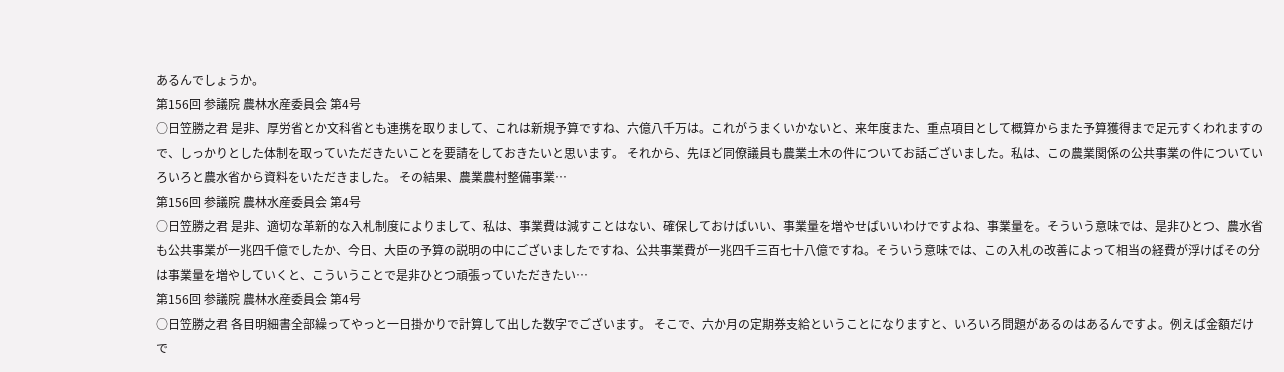あるんでしょうか。
第156回 参議院 農林水産委員会 第4号
○日笠勝之君 是非、厚労省とか文科省とも連携を取りまして、これは新規予算ですね、六億八千万は。これがうまくいかないと、来年度また、重点項目として概算からまた予算獲得まで足元すくわれますので、しっかりとした体制を取っていただきたいことを要請をしておきたいと思います。 それから、先ほど同僚議員も農業土木の件についてお話ございました。私は、この農業関係の公共事業の件についていろいろと農水省から資料をいただきました。 その結果、農業農村整備事業…
第156回 参議院 農林水産委員会 第4号
○日笠勝之君 是非、適切な革新的な入札制度によりまして、私は、事業費は減すことはない、確保しておけばいい、事業量を増やせばいいわけですよね、事業量を。そういう意味では、是非ひとつ、農水省も公共事業が一兆四千億でしたか、今日、大臣の予算の説明の中にございましたですね、公共事業費が一兆四千三百七十八億ですね。そういう意味では、この入札の改善によって相当の経費が浮けばその分は事業量を増やしていくと、こういうことで是非ひとつ頑張っていただきたい…
第156回 参議院 農林水産委員会 第4号
○日笠勝之君 各目明細書全部繰ってやっと一日掛かりで計算して出した数字でございます。 そこで、六か月の定期券支給ということになりますと、いろいろ問題があるのはあるんですよ。例えば金額だけで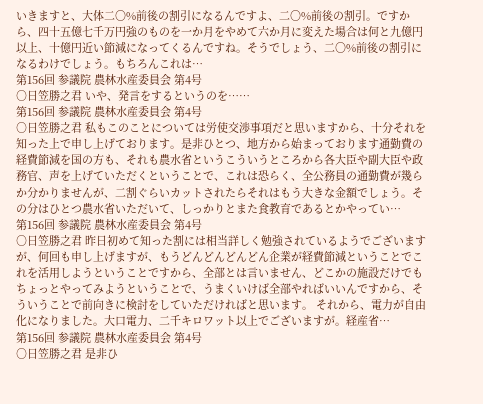いきますと、大体二〇%前後の割引になるんですよ、二〇%前後の割引。ですから、四十五億七千万円強のものを一か月をやめて六か月に変えた場合は何と九億円以上、十億円近い節減になってくるんですね。そうでしょう、二〇%前後の割引になるわけでしょう。もちろんこれは…
第156回 参議院 農林水産委員会 第4号
○日笠勝之君 いや、発言をするというのを……
第156回 参議院 農林水産委員会 第4号
○日笠勝之君 私もこのことについては労使交渉事項だと思いますから、十分それを知った上で申し上げております。是非ひとつ、地方から始まっております通勤費の経費節減を国の方も、それも農水省というこういうところから各大臣や副大臣や政務官、声を上げていただくということで、これは恐らく、全公務員の通勤費が幾らか分かりませんが、二割ぐらいカットされたらそれはもう大きな金額でしょう。その分はひとつ農水省いただいて、しっかりとまた食教育であるとかやってい…
第156回 参議院 農林水産委員会 第4号
○日笠勝之君 昨日初めて知った割には相当詳しく勉強されているようでございますが、何回も申し上げますが、もうどんどんどんどん企業が経費節減ということでこれを活用しようということですから、全部とは言いません、どこかの施設だけでもちょっとやってみようということで、うまくいけば全部やればいいんですから、そういうことで前向きに検討をしていただければと思います。 それから、電力が自由化になりました。大口電力、二千キロワット以上でございますが。経産省…
第156回 参議院 農林水産委員会 第4号
○日笠勝之君 是非ひ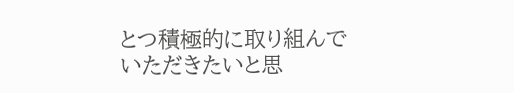とつ積極的に取り組んでいただきたいと思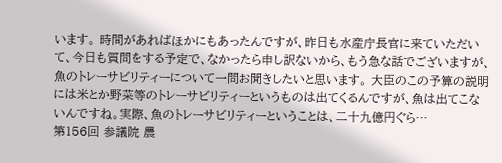います。 時間があればほかにもあったんですが、昨日も水産庁長官に来ていただいて、今日も質問をする予定で、なかったら申し訳ないから、もう急な話でございますが、魚のトレーサビリティーについて一問お聞きしたいと思います。 大臣のこの予算の説明には米とか野菜等のトレーサビリティーというものは出てくるんですが、魚は出てこないんですね。実際、魚のトレーサビリティーということは、二十九億円ぐら…
第156回 参議院 農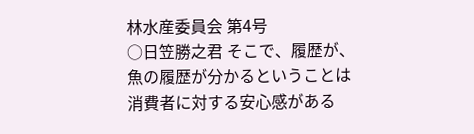林水産委員会 第4号
○日笠勝之君 そこで、履歴が、魚の履歴が分かるということは消費者に対する安心感がある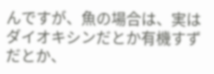んですが、魚の場合は、実はダイオキシンだとか有機すずだとか、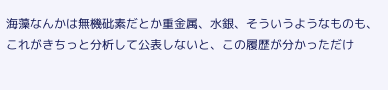海藻なんかは無機砒素だとか重金属、水銀、そういうようなものも、これがきちっと分析して公表しないと、この履歴が分かっただけ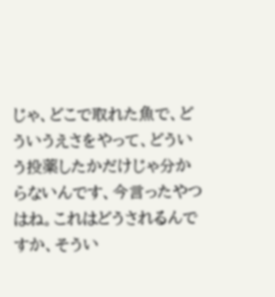じゃ、どこで取れた魚で、どういうえさをやって、どういう投薬したかだけじゃ分からないんです、今言ったやつはね。これはどうされるんですか、そうい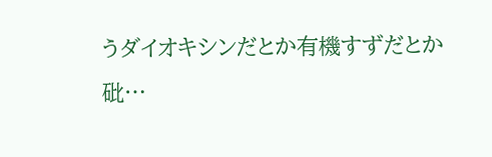うダイオキシンだとか有機すずだとか砒…